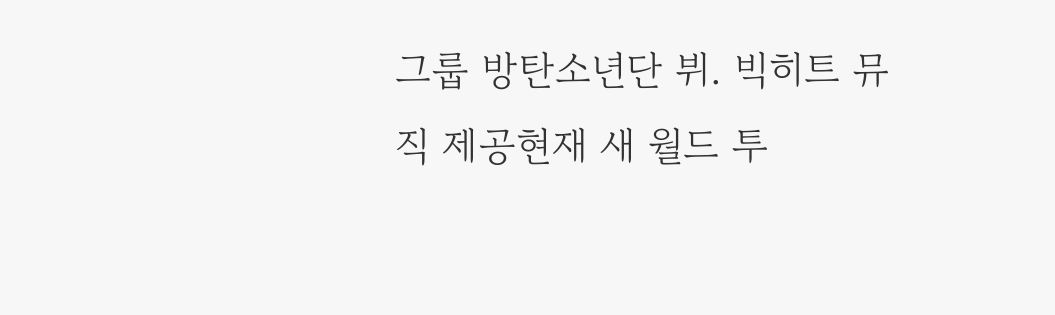그룹 방탄소년단 뷔. 빅히트 뮤직 제공현재 새 월드 투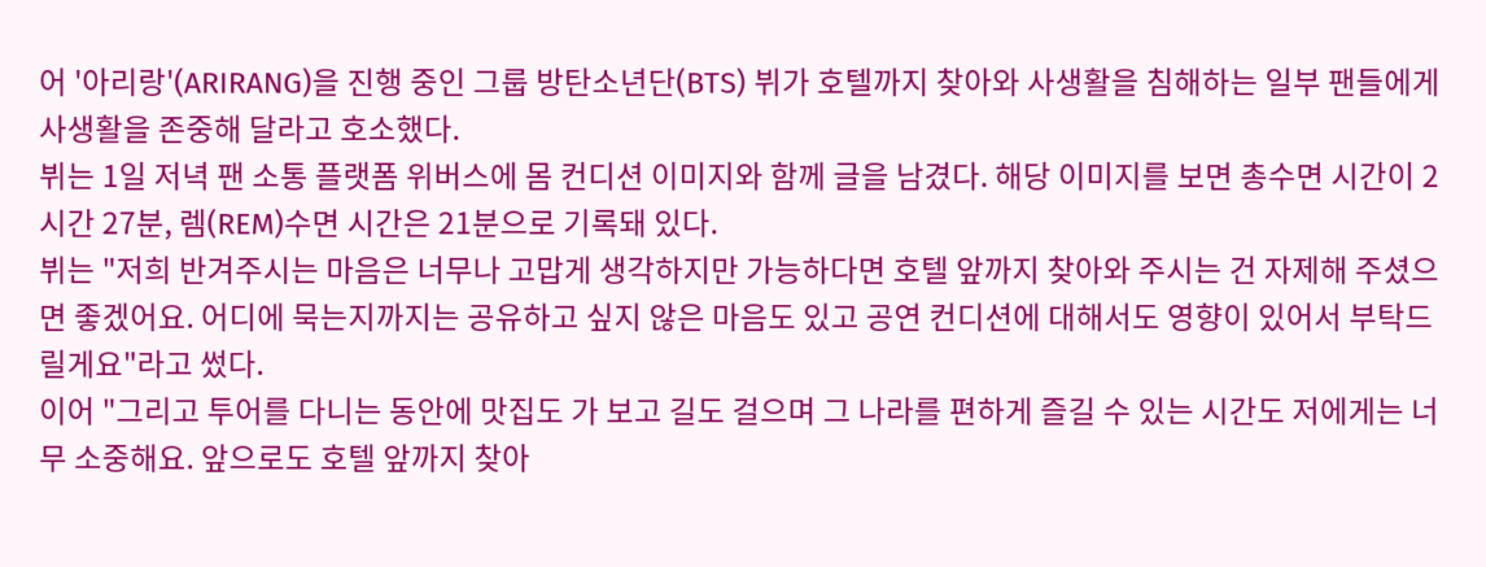어 '아리랑'(ARIRANG)을 진행 중인 그룹 방탄소년단(BTS) 뷔가 호텔까지 찾아와 사생활을 침해하는 일부 팬들에게 사생활을 존중해 달라고 호소했다.
뷔는 1일 저녁 팬 소통 플랫폼 위버스에 몸 컨디션 이미지와 함께 글을 남겼다. 해당 이미지를 보면 총수면 시간이 2시간 27분, 렘(REM)수면 시간은 21분으로 기록돼 있다.
뷔는 "저희 반겨주시는 마음은 너무나 고맙게 생각하지만 가능하다면 호텔 앞까지 찾아와 주시는 건 자제해 주셨으면 좋겠어요. 어디에 묵는지까지는 공유하고 싶지 않은 마음도 있고 공연 컨디션에 대해서도 영향이 있어서 부탁드릴게요"라고 썼다.
이어 "그리고 투어를 다니는 동안에 맛집도 가 보고 길도 걸으며 그 나라를 편하게 즐길 수 있는 시간도 저에게는 너무 소중해요. 앞으로도 호텔 앞까지 찾아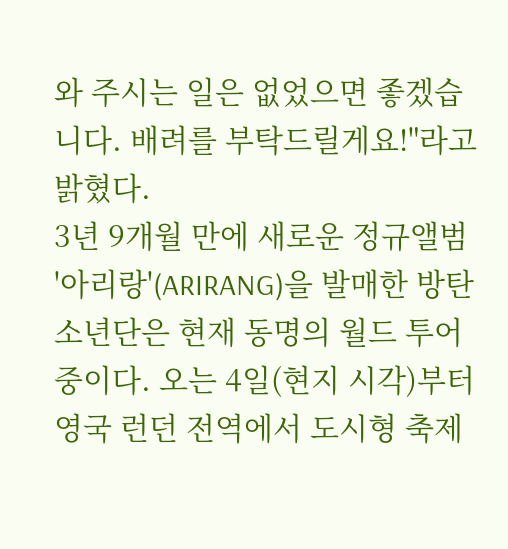와 주시는 일은 없었으면 좋겠습니다. 배려를 부탁드릴게요!"라고 밝혔다.
3년 9개월 만에 새로운 정규앨범 '아리랑'(ARIRANG)을 발매한 방탄소년단은 현재 동명의 월드 투어 중이다. 오는 4일(현지 시각)부터 영국 런던 전역에서 도시형 축제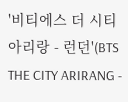'비티에스 더 시티 아리랑 - 런던'(BTS THE CITY ARIRANG -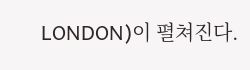LONDON)이 펼쳐진다.